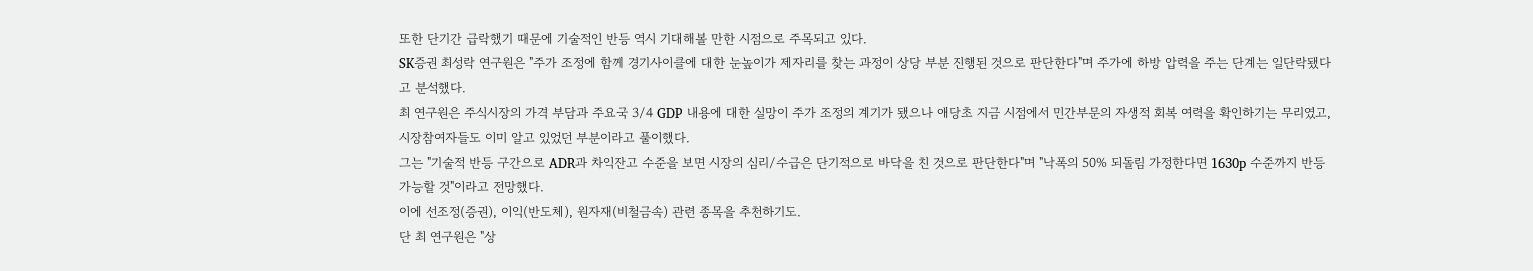또한 단기간 급락했기 때문에 기술적인 반등 역시 기대해볼 만한 시점으로 주목되고 있다.
SK증권 최성락 연구원은 "주가 조정에 함께 경기사이클에 대한 눈높이가 제자리를 찾는 과정이 상당 부분 진행된 것으로 판단한다"며 주가에 하방 압력을 주는 단계는 일단락됐다고 분석했다.
최 연구원은 주식시장의 가격 부담과 주요국 3/4 GDP 내용에 대한 실망이 주가 조정의 계기가 됐으나 애당초 지금 시점에서 민간부문의 자생적 회복 여력을 확인하기는 무리였고, 시장참여자들도 이미 알고 있었던 부분이라고 풀이했다.
그는 "기술적 반등 구간으로 ADR과 차익잔고 수준을 보면 시장의 심리/수급은 단기적으로 바닥을 친 것으로 판단한다"며 "낙폭의 50% 되돌림 가정한다면 1630p 수준까지 반등 가능할 것"이라고 전망했다.
이에 선조정(증권), 이익(반도체), 원자재(비철금속) 관련 종목을 추천하기도.
단 최 연구원은 "상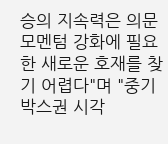승의 지속력은 의문 모멘텀 강화에 필요한 새로운 호재를 찾기 어렵다"며 "중기 박스권 시각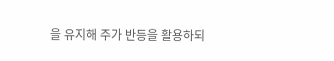을 유지해 주가 반등을 활용하되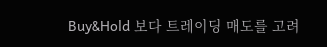Buy&Hold 보다 트레이딩 매도를 고려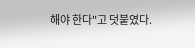해야 한다"고 덧붙였다.